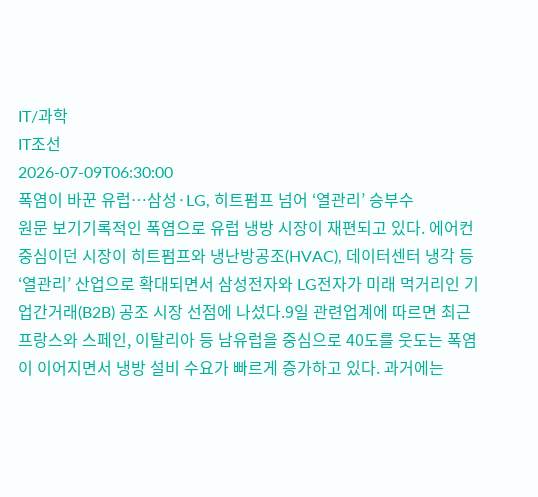IT/과학
IT조선
2026-07-09T06:30:00
폭염이 바꾼 유럽…삼성·LG, 히트펌프 넘어 ‘열관리’ 승부수
원문 보기기록적인 폭염으로 유럽 냉방 시장이 재편되고 있다. 에어컨 중심이던 시장이 히트펌프와 냉난방공조(HVAC), 데이터센터 냉각 등 ‘열관리’ 산업으로 확대되면서 삼성전자와 LG전자가 미래 먹거리인 기업간거래(B2B) 공조 시장 선점에 나섰다.9일 관련업계에 따르면 최근 프랑스와 스페인, 이탈리아 등 남유럽을 중심으로 40도를 웃도는 폭염이 이어지면서 냉방 설비 수요가 빠르게 증가하고 있다. 과거에는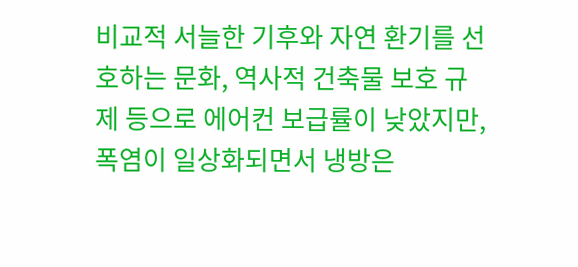비교적 서늘한 기후와 자연 환기를 선호하는 문화, 역사적 건축물 보호 규제 등으로 에어컨 보급률이 낮았지만, 폭염이 일상화되면서 냉방은